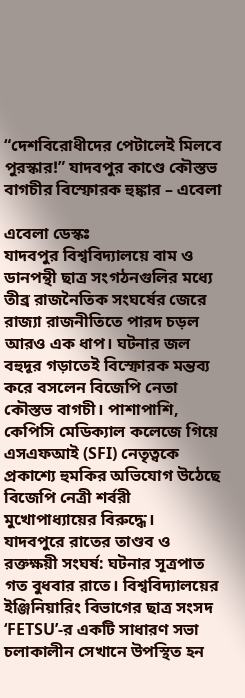“দেশবিরোধীদের পেটালেই মিলবে পুরস্কার!” যাদবপুর কাণ্ডে কৌস্তভ বাগচীর বিস্ফোরক হুঙ্কার – এবেলা

এবেলা ডেস্কঃ
যাদবপুর বিশ্ববিদ্যালয়ে বাম ও ডানপন্থী ছাত্র সংগঠনগুলির মধ্যে তীব্র রাজনৈতিক সংঘর্ষের জেরে রাজ্যা রাজনীতিতে পারদ চড়ল আরও এক ধাপ। ঘটনার জল বহুদূর গড়াতেই বিস্ফোরক মন্তব্য করে বসলেন বিজেপি নেতা কৌস্তভ বাগচী। পাশাপাশি, কেপিসি মেডিক্যাল কলেজে গিয়ে এসএফআই (SFI) নেতৃত্বকে প্রকাশ্যে হুমকির অভিযোগ উঠেছে বিজেপি নেত্রী শর্বরী মুখোপাধ্যায়ের বিরুদ্ধে।
যাদবপুরে রাতের তাণ্ডব ও রক্তক্ষয়ী সংঘর্ষ: ঘটনার সূত্রপাত গত বুধবার রাতে। বিশ্ববিদ্যালয়ের ইঞ্জিনিয়ারিং বিভাগের ছাত্র সংসদ ‘FETSU’-র একটি সাধারণ সভা চলাকালীন সেখানে উপস্থিত হন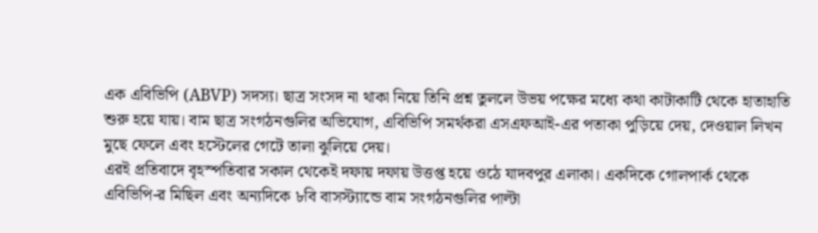এক এবিভিপি (ABVP) সদস্য। ছাত্র সংসদ না থাকা নিয়ে তিনি প্রশ্ন তুললে উভয় পক্ষের মধ্যে কথা কাটাকাটি থেকে হাতাহাতি শুরু হয়ে যায়। বাম ছাত্র সংগঠনগুলির অভিযোগ, এবিভিপি সমর্থকরা এসএফআই-এর পতাকা পুড়িয়ে দেয়, দেওয়াল লিখন মুছে ফেলে এবং হস্টেলের গেটে তালা ঝুলিয়ে দেয়।
এরই প্রতিবাদে বৃহস্পতিবার সকাল থেকেই দফায় দফায় উত্তপ্ত হয়ে ওঠে যাদবপুর এলাকা। একদিকে গোলপার্ক থেকে এবিভিপি-র মিছিল এবং অন্যদিকে ৮বি বাসস্ট্যান্ডে বাম সংগঠনগুলির পাল্টা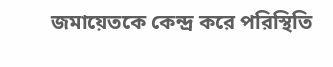জমায়েতকে কেন্দ্র করে পরিস্থিতি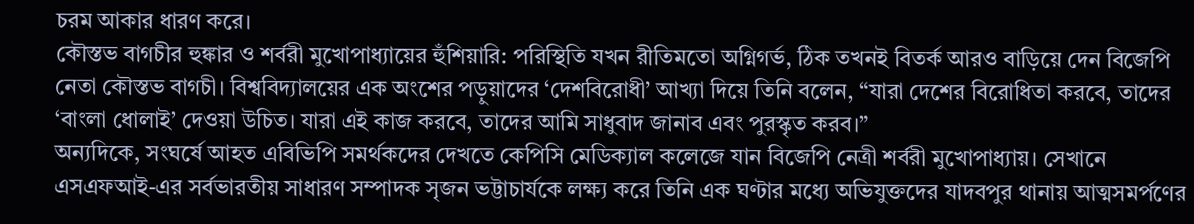চরম আকার ধারণ করে।
কৌস্তভ বাগচীর হুঙ্কার ও শর্বরী মুখোপাধ্যায়ের হুঁশিয়ারি: পরিস্থিতি যখন রীতিমতো অগ্নিগর্ভ, ঠিক তখনই বিতর্ক আরও বাড়িয়ে দেন বিজেপি নেতা কৌস্তভ বাগচী। বিশ্ববিদ্যালয়ের এক অংশের পড়ুয়াদের ‘দেশবিরোধী’ আখ্যা দিয়ে তিনি বলেন, “যারা দেশের বিরোধিতা করবে, তাদের ‘বাংলা ধোলাই’ দেওয়া উচিত। যারা এই কাজ করবে, তাদের আমি সাধুবাদ জানাব এবং পুরস্কৃত করব।”
অন্যদিকে, সংঘর্ষে আহত এবিভিপি সমর্থকদের দেখতে কেপিসি মেডিক্যাল কলেজে যান বিজেপি নেত্রী শর্বরী মুখোপাধ্যায়। সেখানে এসএফআই-এর সর্বভারতীয় সাধারণ সম্পাদক সৃজন ভট্টাচার্যকে লক্ষ্য করে তিনি এক ঘণ্টার মধ্যে অভিযুক্তদের যাদবপুর থানায় আত্মসমর্পণের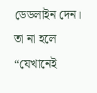ডেডলাইন দেন। তা না হলে “যেখানেই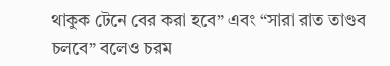থাকুক টেনে বের করা হবে” এবং “সারা রাত তাণ্ডব চলবে” বলেও চরম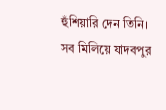হুঁশিয়ারি দেন তিনি। সব মিলিয়ে যাদবপুর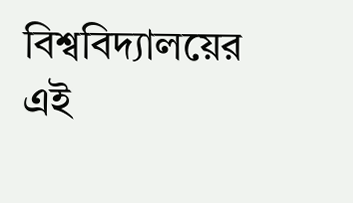বিশ্ববিদ্যালয়ের এই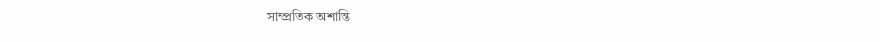সাম্প্রতিক অশান্তি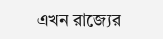এখন রাজ্যের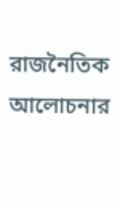রাজনৈতিক আলোচনার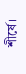শীর্ষে।